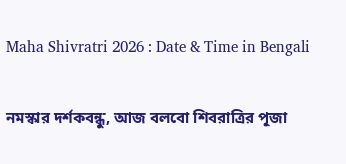Maha Shivratri 2026 : Date & Time in Bengali

নমস্কার দর্শকবন্ধু, আজ বলবো শিবরাত্রির পূজা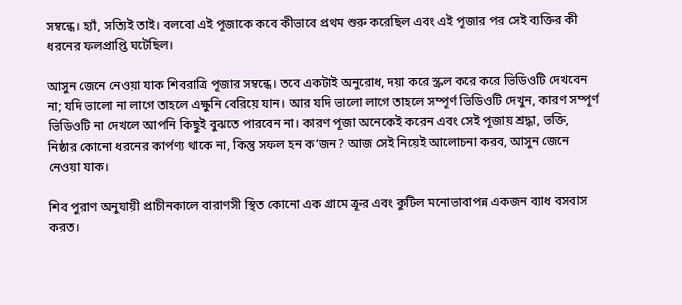সম্বন্ধে। হ্যাঁ, সত্যিই তাই। বলবো এই পূজাকে কবে কীভাবে প্রথম শুরু করেছিল এবং এই পূজার পর সেই ব্যক্তির কী ধরনের ফলপ্রাপ্তি ঘটেছিল।

আসুন জেনে নেওয়া যাক শিবরাত্রি পূজার সম্বন্ধে। তবে একটাই অনুরোধ, দয়া করে স্ক্রল করে করে ভিডিওটি দেখবেন না; যদি ভালো না লাগে তাহলে এক্ষুনি বেরিয়ে যান। আর যদি ভালো লাগে তাহলে সম্পূর্ণ ভিডিওটি দেখুন, কারণ সম্পূর্ণ ভিডিওটি না দেখলে আপনি কিছুই বুঝতে পারবেন না। কারণ পূজা অনেকেই করেন এবং সেই পূজায় শ্রদ্ধা, ভক্তি, নিষ্ঠার কোনো ধরনের কার্পণ্য থাকে না, কিন্তু সফল হন ক’জন? আজ সেই নিয়েই আলোচনা করব, আসুন জেনে নেওয়া যাক।

শিব পুরাণ অনুযায়ী প্রাচীনকালে বারাণসী স্থিত কোনো এক গ্রামে ক্রূর এবং কুটিল মনোভাবাপন্ন একজন ব্যাধ বসবাস করত।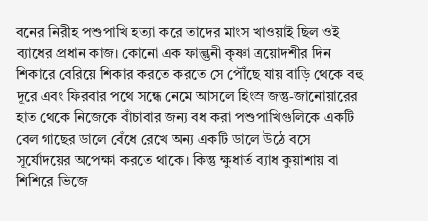বনের নিরীহ পশুপাখি হত্যা করে তাদের মাংস খাওয়াই ছিল ওই ব্যাধের প্রধান কাজ। কোনো এক ফাল্গুনী কৃষ্ণা ত্রয়োদশীর দিন শিকারে বেরিয়ে শিকার করতে করতে সে পৌঁছে যায় বাড়ি থেকে বহু দূরে এবং ফিরবার পথে সন্ধে নেমে আসলে হিংস্র জন্তু-জানোয়ারের হাত থেকে নিজেকে বাঁচাবার জন্য বধ করা পশুপাখিগুলিকে একটি বেল গাছের ডালে বেঁধে রেখে অন্য একটি ডালে উঠে বসে সূর্যোদয়ের অপেক্ষা করতে থাকে। কিন্তু ক্ষুধার্ত ব্যাধ কুয়াশায় বা শিশিরে ভিজে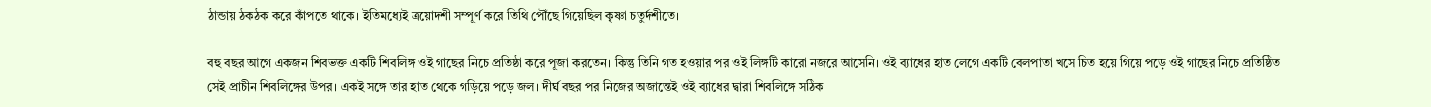ঠান্ডায় ঠকঠক করে কাঁপতে থাকে। ইতিমধ্যেই ত্রয়োদশী সম্পূর্ণ করে তিথি পৌঁছে গিয়েছিল কৃষ্ণা চতুর্দশীতে।

বহু বছর আগে একজন শিবভক্ত একটি শিবলিঙ্গ ওই গাছের নিচে প্রতিষ্ঠা করে পূজা করতেন। কিন্তু তিনি গত হওয়ার পর ওই লিঙ্গটি কারো নজরে আসেনি। ওই ব্যাধের হাত লেগে একটি বেলপাতা খসে চিত হয়ে গিয়ে পড়ে ওই গাছের নিচে প্রতিষ্ঠিত সেই প্রাচীন শিবলিঙ্গের উপর। একই সঙ্গে তার হাত থেকে গড়িয়ে পড়ে জল। দীর্ঘ বছর পর নিজের অজান্তেই ওই ব্যাধের দ্বারা শিবলিঙ্গে সঠিক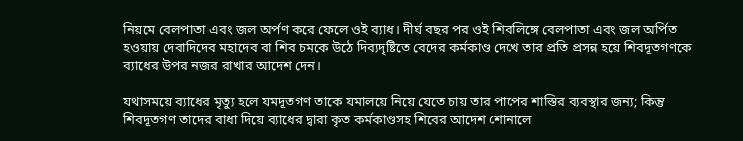নিয়মে বেলপাতা এবং জল অর্পণ করে ফেলে ওই ব্যাধ। দীর্ঘ বছর পর ওই শিবলিঙ্গে বেলপাতা এবং জল অর্পিত হওয়ায় দেবাদিদেব মহাদেব বা শিব চমকে উঠে দিব্যদৃষ্টিতে বেদের কর্মকাণ্ড দেখে তার প্রতি প্রসন্ন হয়ে শিবদূতগণকে ব্যাধের উপর নজর রাখার আদেশ দেন।

যথাসময়ে ব্যাধের মৃত্যু হলে যমদূতগণ তাকে যমালয়ে নিয়ে যেতে চায় তার পাপের শাস্তির ব্যবস্থার জন্য; কিন্তু শিবদূতগণ তাদের বাধা দিয়ে ব্যাধের দ্বারা কৃত কর্মকাণ্ডসহ শিবের আদেশ শোনালে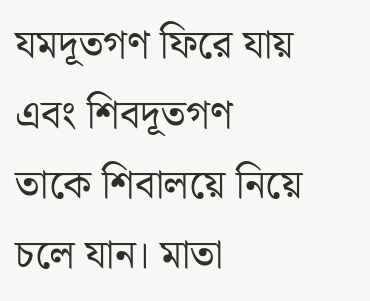যমদূতগণ ফিরে যায় এবং শিবদূতগণ তাকে শিবালয়ে নিয়ে চলে যান। মাতা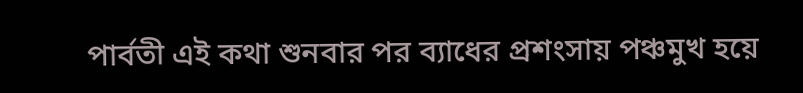পার্বতী এই কথা শুনবার পর ব্যাধের প্রশংসায় পঞ্চমুখ হয়ে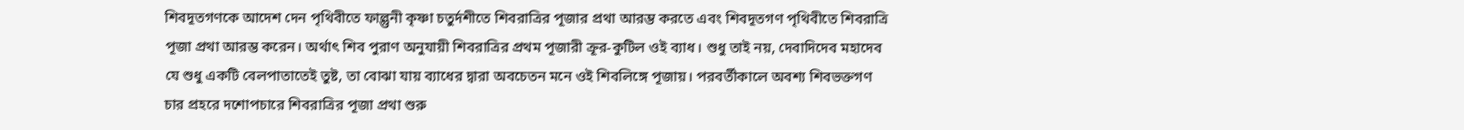শিবদূতগণকে আদেশ দেন পৃথিবীতে ফাল্গুনী কৃষ্ণা চতুর্দশীতে শিবরাত্রির পূজার প্রথা আরম্ভ করতে এবং শিবদূতগণ পৃথিবীতে শিবরাত্রি পূজা প্রথা আরম্ভ করেন। অর্থাৎ শিব পুরাণ অনুযায়ী শিবরাত্রির প্রথম পূজারী ক্রূর-কুটিল ওই ব্যাধ। শুধু তাই নয়, দেবাদিদেব মহাদেব যে শুধু একটি বেলপাতাতেই তুষ্ট, তা বোঝা যায় ব্যাধের দ্বারা অবচেতন মনে ওই শিবলিঙ্গে পূজায়। পরবর্তীকালে অবশ্য শিবভক্তগণ চার প্রহরে দশোপচারে শিবরাত্রির পূজা প্রথা শুরু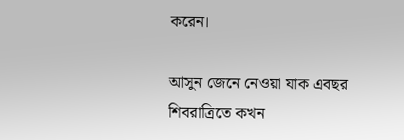করেন।

আসুন জেনে নেওয়া যাক এবছর শিবরাত্রিতে কখন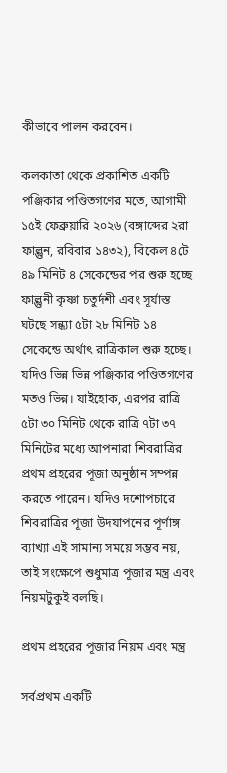কীভাবে পালন করবেন।

কলকাতা থেকে প্রকাশিত একটি পঞ্জিকার পণ্ডিতগণের মতে, আগামী ১৫ই ফেব্রুয়ারি ২০২৬ (বঙ্গাব্দের ২রা ফাল্গুন, রবিবার ১৪৩২), বিকেল ৪টে ৪৯ মিনিট ৪ সেকেন্ডের পর শুরু হচ্ছে ফাল্গুনী কৃষ্ণা চতুর্দশী এবং সূর্যাস্ত ঘটছে সন্ধ্যা ৫টা ২৮ মিনিট ১৪ সেকেন্ডে অর্থাৎ রাত্রিকাল শুরু হচ্ছে। যদিও ভিন্ন ভিন্ন পঞ্জিকার পণ্ডিতগণের মতও ভিন্ন। যাইহোক, এরপর রাত্রি ৫টা ৩০ মিনিট থেকে রাত্রি ৭টা ৩৭ মিনিটের মধ্যে আপনারা শিবরাত্রির প্রথম প্রহরের পূজা অনুষ্ঠান সম্পন্ন করতে পারেন। যদিও দশোপচারে শিবরাত্রির পূজা উদযাপনের পূর্ণাঙ্গ ব্যাখ্যা এই সামান্য সময়ে সম্ভব নয়, তাই সংক্ষেপে শুধুমাত্র পূজার মন্ত্র এবং নিয়মটুকুই বলছি।

প্রথম প্রহরের পূজার নিয়ম এবং মন্ত্র

সর্বপ্রথম একটি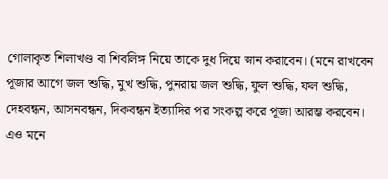গোলাকৃত শিলাখণ্ড বা শিবলিঙ্গ নিয়ে তাকে দুধ দিয়ে স্নান করাবেন। (মনে রাখবেন পূজার আগে জল শুদ্ধি, মুখ শুদ্ধি, পুনরায় জল শুদ্ধি, ফুল শুদ্ধি, ফল শুদ্ধি, দেহবন্ধন, আসনবন্ধন, দিকবন্ধন ইত্যাদির পর সংকল্প করে পূজা আরম্ভ করবেন। এও মনে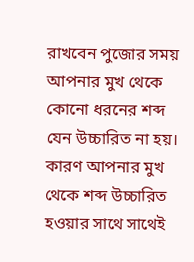রাখবেন পুজোর সময় আপনার মুখ থেকে কোনো ধরনের শব্দ যেন উচ্চারিত না হয়। কারণ আপনার মুখ থেকে শব্দ উচ্চারিত হওয়ার সাথে সাথেই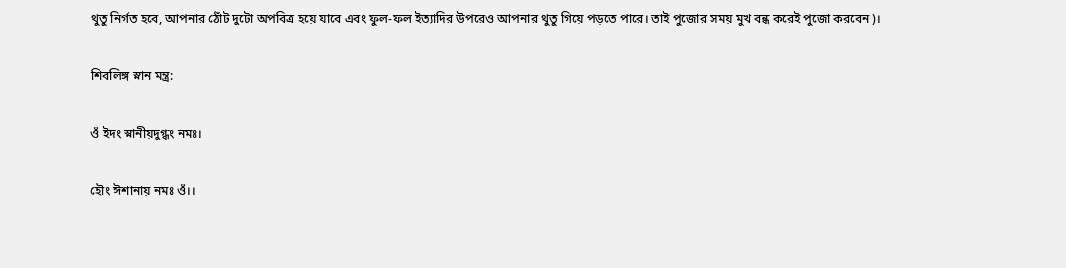থুতু নির্গত হবে, আপনার ঠোঁট দুটো অপবিত্র হয়ে যাবে এবং ফুল-ফল ইত্যাদির উপরেও আপনার থুতু গিয়ে পড়তে পারে। তাই পুজোর সময় মুখ বন্ধ করেই পুজো করবেন)।

শিবলিঙ্গ স্নান মন্ত্র:

ওঁ ইদং স্নানীয়দুগ্ধং নমঃ।

হৌং ঈশানায় নমঃ ওঁ।।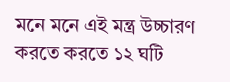মনে মনে এই মন্ত্র উচ্চারণ করতে করতে ১২ ঘটি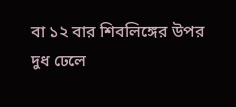বা ১২ বার শিবলিঙ্গের উপর দুধ ঢেলে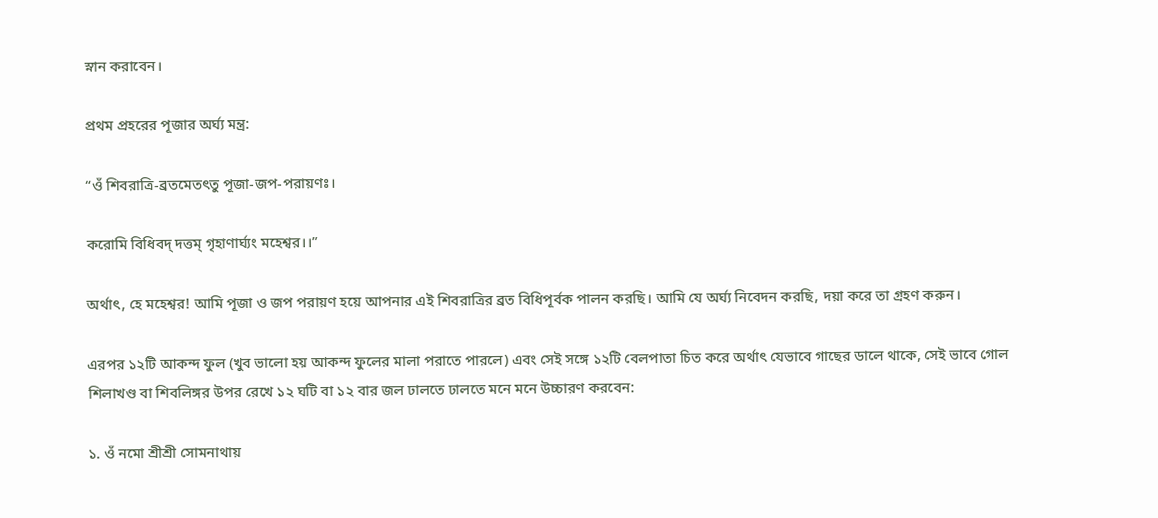স্নান করাবেন।

প্রথম প্রহরের পূজার অর্ঘ্য মন্ত্র:

“ওঁ শিবরাত্রি-ব্রতমেতৎতু পূজা-জপ-পরায়ণঃ।

করোমি বিধিবদ্ দত্তম্ গৃহাণার্ঘ্যং মহেশ্বর।।”

অর্থাৎ, হে মহেশ্বর! আমি পূজা ও জপ পরায়ণ হয়ে আপনার এই শিবরাত্রির ব্রত বিধিপূর্বক পালন করছি। আমি যে অর্ঘ্য নিবেদন করছি, দয়া করে তা গ্রহণ করুন।

এরপর ১২টি আকন্দ ফুল (খুব ভালো হয় আকন্দ ফুলের মালা পরাতে পারলে) এবং সেই সঙ্গে ১২টি বেলপাতা চিত করে অর্থাৎ যেভাবে গাছের ডালে থাকে, সেই ভাবে গোল শিলাখণ্ড বা শিবলিঙ্গর উপর রেখে ১২ ঘটি বা ১২ বার জল ঢালতে ঢালতে মনে মনে উচ্চারণ করবেন:

১. ওঁ নমো শ্রীশ্রী সোমনাথায়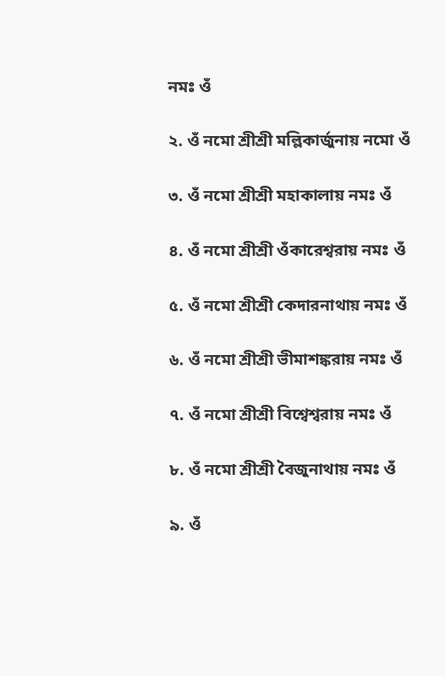নমঃ ওঁ

২. ওঁ নমো শ্রীশ্রী মল্লিকার্জুনায় নমো ওঁ

৩. ওঁ নমো শ্রীশ্রী মহাকালায় নমঃ ওঁ

৪. ওঁ নমো শ্রীশ্রী ওঁকারেশ্বরায় নমঃ ওঁ

৫. ওঁ নমো শ্রীশ্রী কেদারনাথায় নমঃ ওঁ

৬. ওঁ নমো শ্রীশ্রী ভীমাশঙ্করায় নমঃ ওঁ

৭. ওঁ নমো শ্রীশ্রী বিশ্বেশ্বরায় নমঃ ওঁ

৮. ওঁ নমো শ্রীশ্রী বৈজুনাথায় নমঃ ওঁ

৯. ওঁ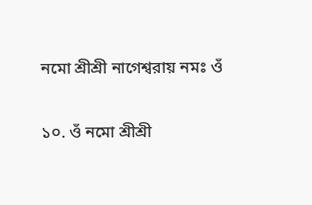নমো শ্রীশ্রী নাগেশ্বরায় নমঃ ওঁ

১০. ওঁ নমো শ্রীশ্রী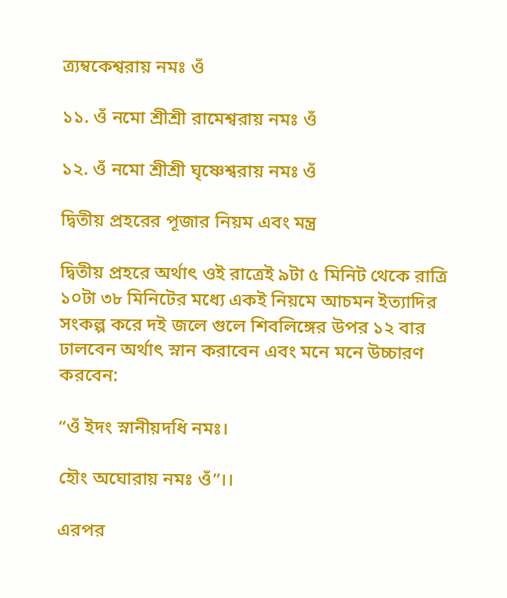ত্র্যম্বকেশ্বরায় নমঃ ওঁ

১১. ওঁ নমো শ্রীশ্রী রামেশ্বরায় নমঃ ওঁ

১২. ওঁ নমো শ্রীশ্রী ঘৃষ্ণেশ্বরায় নমঃ ওঁ

দ্বিতীয় প্রহরের পূজার নিয়ম এবং মন্ত্র

দ্বিতীয় প্রহরে অর্থাৎ ওই রাত্রেই ৯টা ৫ মিনিট থেকে রাত্রি ১০টা ৩৮ মিনিটের মধ্যে একই নিয়মে আচমন ইত্যাদির সংকল্প করে দই জলে গুলে শিবলিঙ্গের উপর ১২ বার ঢালবেন অর্থাৎ স্নান করাবেন এবং মনে মনে উচ্চারণ করবেন:

“ওঁ ইদং স্নানীয়দধি নমঃ।

হৌং অঘোরায় নমঃ ওঁ”।।

এরপর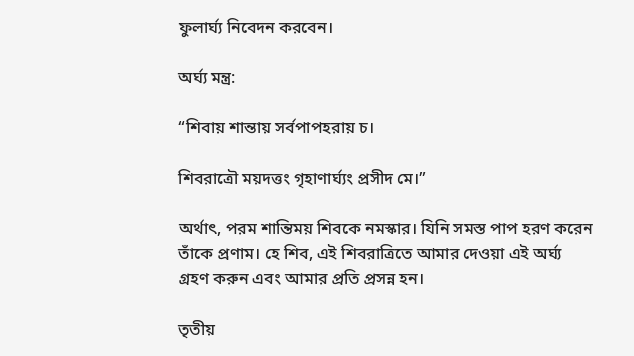ফুলার্ঘ্য নিবেদন করবেন।

অর্ঘ্য মন্ত্র:

“শিবায় শান্তায় সর্বপাপহরায় চ।

শিবরাত্রৌ ময়দত্তং গৃহাণার্ঘ্যং প্রসীদ মে।”

অর্থাৎ, পরম শান্তিময় শিবকে নমস্কার। যিনি সমস্ত পাপ হরণ করেন তাঁকে প্রণাম। হে শিব, এই শিবরাত্রিতে আমার দেওয়া এই অর্ঘ্য গ্রহণ করুন এবং আমার প্রতি প্রসন্ন হন।

তৃতীয়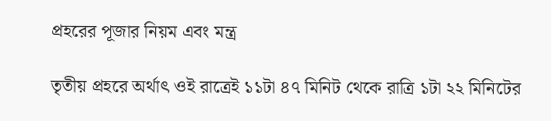প্রহরের পূজার নিয়ম এবং মন্ত্র

তৃতীয় প্রহরে অর্থাৎ ওই রাত্রেই ১১টা ৪৭ মিনিট থেকে রাত্রি ১টা ২২ মিনিটের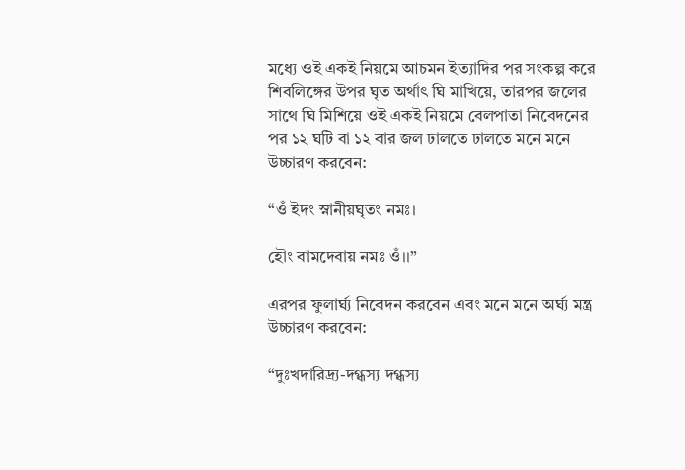মধ্যে ওই একই নিয়মে আচমন ইত্যাদির পর সংকল্প করে শিবলিঙ্গের উপর ঘৃত অর্থাৎ ঘি মাখিয়ে, তারপর জলের সাথে ঘি মিশিয়ে ওই একই নিয়মে বেলপাতা নিবেদনের পর ১২ ঘটি বা ১২ বার জল ঢালতে ঢালতে মনে মনে উচ্চারণ করবেন:

“ওঁ ইদং স্নানীয়ঘৃতং নমঃ।

হৌং বামদেবায় নমঃ ওঁ।।”

এরপর ফুলার্ঘ্য নিবেদন করবেন এবং মনে মনে অর্ঘ্য মন্ত্র উচ্চারণ করবেন:

“দুঃখদারিদ্র্য-দগ্ধস্য দগ্ধস্য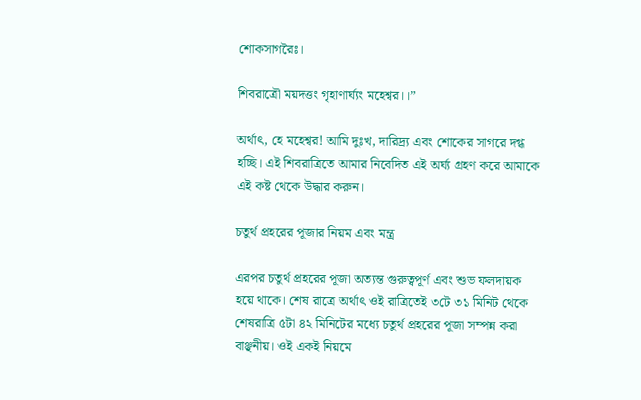শোকসাগরৈঃ।

শিবরাত্রৌ ময়দত্তং গৃহাণার্ঘ্যং মহেশ্বর।।”

অর্থাৎ, হে মহেশ্বর! আমি দুঃখ, দারিদ্র্য এবং শোকের সাগরে দগ্ধ হচ্ছি। এই শিবরাত্রিতে আমার নিবেদিত এই অর্ঘ্য গ্রহণ করে আমাকে এই কষ্ট থেকে উদ্ধার করুন।

চতুর্থ প্রহরের পূজার নিয়ম এবং মন্ত্র

এরপর চতুর্থ প্রহরের পূজা অত্যন্ত গুরুত্বপূর্ণ এবং শুভ ফলদায়ক হয়ে থাকে। শেষ রাত্রে অর্থাৎ ওই রাত্রিতেই ৩টে ৩১ মিনিট থেকে শেষরাত্রি ৫টা ৪২ মিনিটের মধ্যে চতুর্থ প্রহরের পূজা সম্পন্ন করা বাঞ্ছনীয়। ওই একই নিয়মে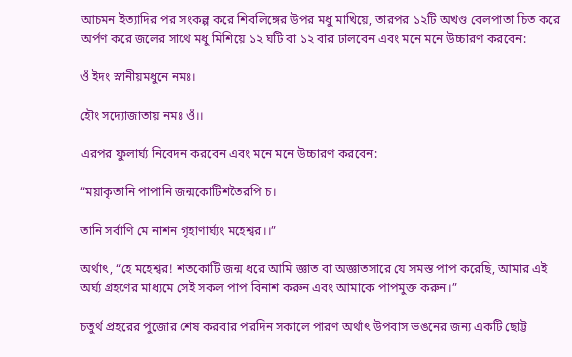আচমন ইত্যাদির পর সংকল্প করে শিবলিঙ্গের উপর মধু মাখিয়ে, তারপর ১২টি অখণ্ড বেলপাতা চিত করে অর্পণ করে জলের সাথে মধু মিশিয়ে ১২ ঘটি বা ১২ বার ঢালবেন এবং মনে মনে উচ্চারণ করবেন:

ওঁ ইদং স্নানীয়মধুনে নমঃ।

হৌং সদ্যোজাতায় নমঃ ওঁ।।

এরপর ফুলার্ঘ্য নিবেদন করবেন এবং মনে মনে উচ্চারণ করবেন:

“ময়াকৃতানি পাপানি জন্মকোটিশতৈরপি চ।

তানি সর্বাণি মে নাশন গৃহাণার্ঘ্যং মহেশ্বর।।”

অর্থাৎ, “হে মহেশ্বর! শতকোটি জন্ম ধরে আমি জ্ঞাত বা অজ্ঞাতসারে যে সমস্ত পাপ করেছি, আমার এই অর্ঘ্য গ্রহণের মাধ্যমে সেই সকল পাপ বিনাশ করুন এবং আমাকে পাপমুক্ত করুন।”

চতুর্থ প্রহরের পুজোর শেষ করবার পরদিন সকালে পারণ অর্থাৎ উপবাস ভঙনের জন্য একটি ছোট্ট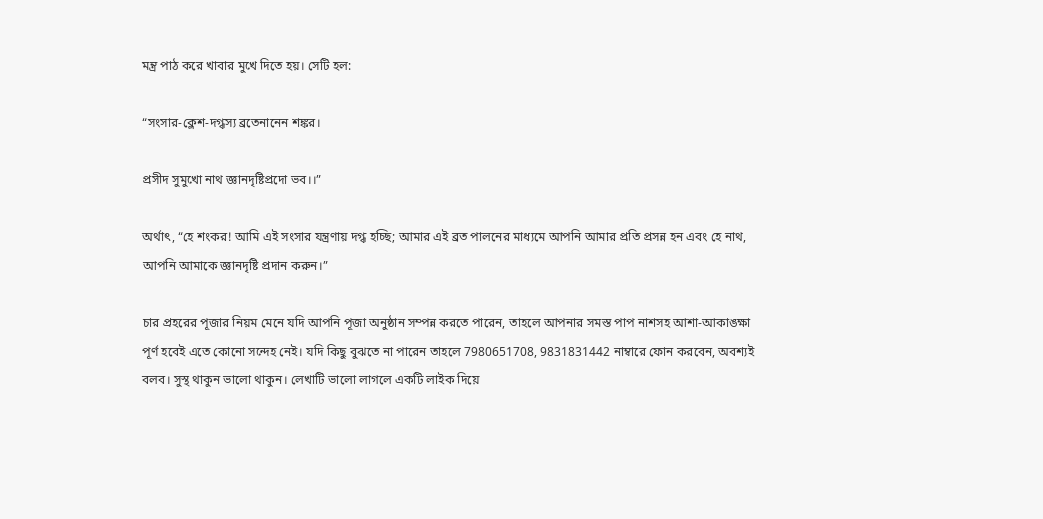মন্ত্র পাঠ করে খাবার মুখে দিতে হয়। সেটি হল:

“সংসার-ক্লেশ-দগ্ধস্য ব্রতেনানেন শঙ্কর।

প্রসীদ সুমুখো নাথ জ্ঞানদৃষ্টিপ্রদো ভব।।”

অর্থাৎ, “হে শংকর! আমি এই সংসার যন্ত্রণায় দগ্ধ হচ্ছি; আমার এই ব্রত পালনের মাধ্যমে আপনি আমার প্রতি প্রসন্ন হন এবং হে নাথ, আপনি আমাকে জ্ঞানদৃষ্টি প্রদান করুন।”

চার প্রহরের পূজার নিয়ম মেনে যদি আপনি পূজা অনুষ্ঠান সম্পন্ন করতে পারেন, তাহলে আপনার সমস্ত পাপ নাশসহ আশা-আকাঙ্ক্ষা পূর্ণ হবেই এতে কোনো সন্দেহ নেই। যদি কিছু বুঝতে না পারেন তাহলে 7980651708, 9831831442 নাম্বারে ফোন করবেন, অবশ্যই বলব। সুস্থ থাকুন ভালো থাকুন। লেখাটি ভালো লাগলে একটি লাইক দিয়ে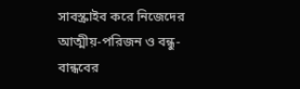সাবস্ক্রাইব করে নিজেদের আত্মীয়-পরিজন ও বন্ধু-বান্ধবের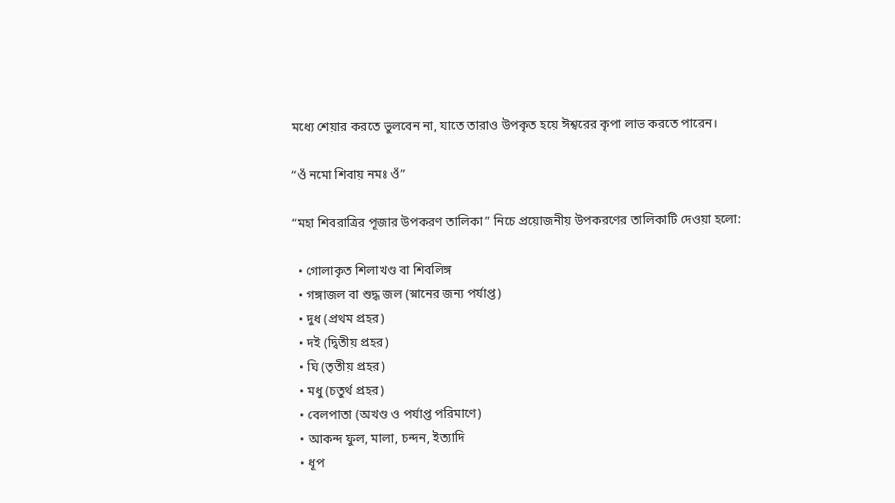মধ্যে শেয়ার করতে ভুলবেন না, যাতে তারাও উপকৃত হয়ে ঈশ্বরের কৃপা লাভ করতে পারেন।

“ওঁ নমো শিবায় নমঃ ওঁ”

“মহা শিবরাত্রির পূজার উপকরণ তালিকা” নিচে প্রয়োজনীয় উপকরণের তালিকাটি দেওয়া হলো:

  • গোলাকৃত শিলাখণ্ড বা শিবলিঙ্গ
  • গঙ্গাজল বা শুদ্ধ জল (স্নানের জন্য পর্যাপ্ত)
  • দুধ (প্রথম প্রহর)
  • দই (দ্বিতীয় প্রহর)
  • ঘি (তৃতীয় প্রহর)
  • মধু (চতুর্থ প্রহর)
  • বেলপাতা (অখণ্ড ও পর্যাপ্ত পরিমাণে)
  • আকন্দ ফুল, মালা, চন্দন, ইত্যাদি
  • ধূপ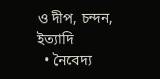ও দীপ, চন্দন, ইত্যাদি
  • নৈবেদ্য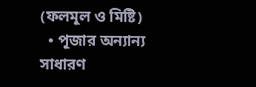(ফলমূল ও মিষ্টি)
  • পূজার অন্যান্য সাধারণ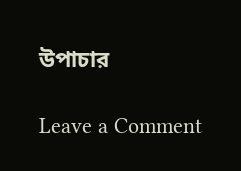উপাচার

Leave a Comment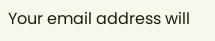Your email address will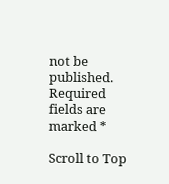not be published. Required fields are marked *

Scroll to Top